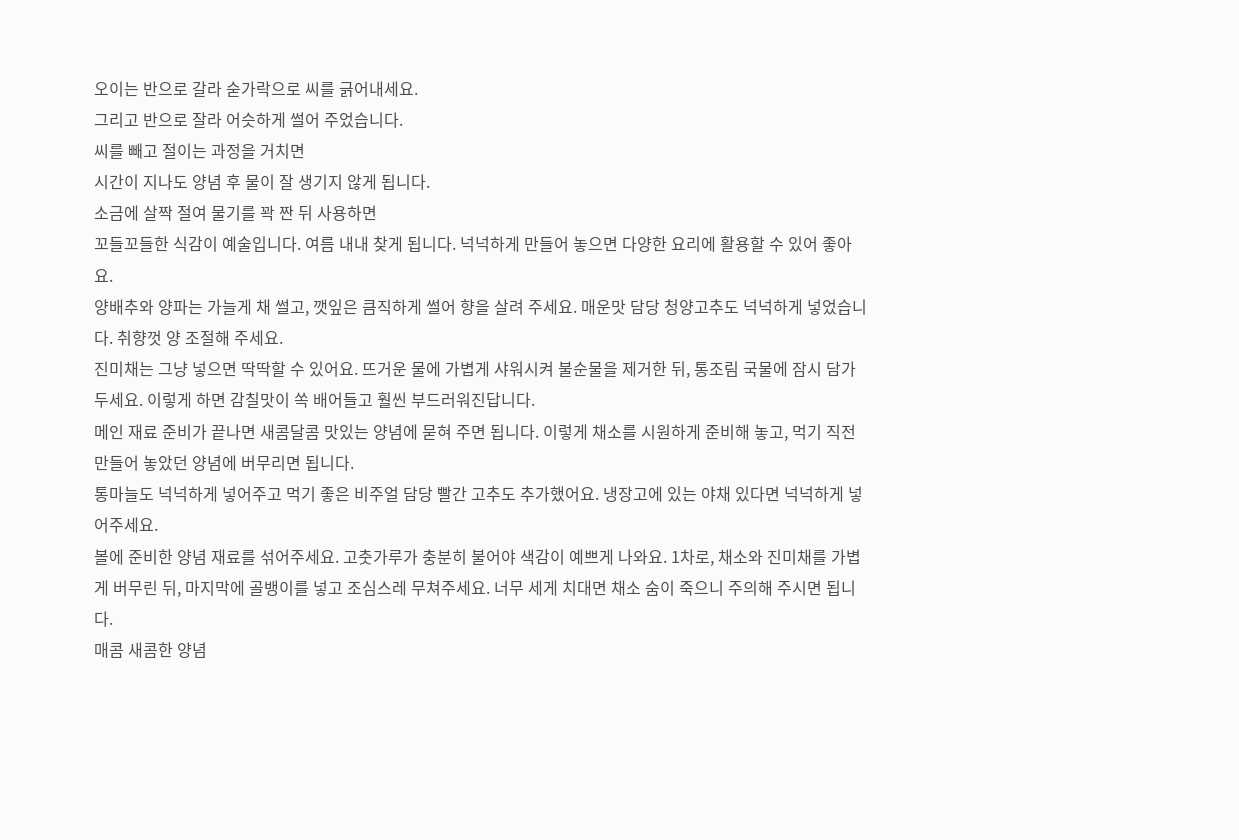오이는 반으로 갈라 숟가락으로 씨를 긁어내세요.
그리고 반으로 잘라 어슷하게 썰어 주었습니다.
씨를 빼고 절이는 과정을 거치면
시간이 지나도 양념 후 물이 잘 생기지 않게 됩니다.
소금에 살짝 절여 물기를 꽉 짠 뒤 사용하면
꼬들꼬들한 식감이 예술입니다. 여름 내내 찾게 됩니다. 넉넉하게 만들어 놓으면 다양한 요리에 활용할 수 있어 좋아요.
양배추와 양파는 가늘게 채 썰고, 깻잎은 큼직하게 썰어 향을 살려 주세요. 매운맛 담당 청양고추도 넉넉하게 넣었습니다. 취향껏 양 조절해 주세요.
진미채는 그냥 넣으면 딱딱할 수 있어요. 뜨거운 물에 가볍게 샤워시켜 불순물을 제거한 뒤, 통조림 국물에 잠시 담가두세요. 이렇게 하면 감칠맛이 쏙 배어들고 훨씬 부드러워진답니다.
메인 재료 준비가 끝나면 새콤달콤 맛있는 양념에 묻혀 주면 됩니다. 이렇게 채소를 시원하게 준비해 놓고, 먹기 직전 만들어 놓았던 양념에 버무리면 됩니다.
통마늘도 넉넉하게 넣어주고 먹기 좋은 비주얼 담당 빨간 고추도 추가했어요. 냉장고에 있는 야채 있다면 넉넉하게 넣어주세요.
볼에 준비한 양념 재료를 섞어주세요. 고춧가루가 충분히 불어야 색감이 예쁘게 나와요. 1차로, 채소와 진미채를 가볍게 버무린 뒤, 마지막에 골뱅이를 넣고 조심스레 무쳐주세요. 너무 세게 치대면 채소 숨이 죽으니 주의해 주시면 됩니다.
매콤 새콤한 양념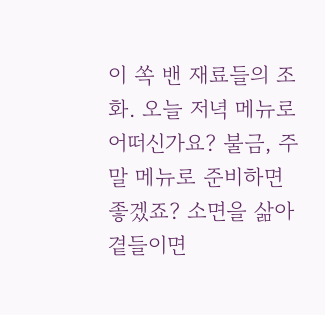이 쏙 밴 재료들의 조화. 오늘 저녁 메뉴로 어떠신가요? 불금, 주말 메뉴로 준비하면 좋겠죠? 소면을 삶아 곁들이면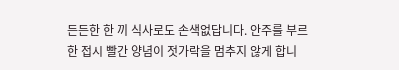든든한 한 끼 식사로도 손색없답니다. 안주를 부르한 접시 빨간 양념이 젓가락을 멈추지 않게 합니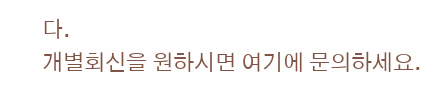다.
개별회신을 원하시면 여기에 문의하세요.